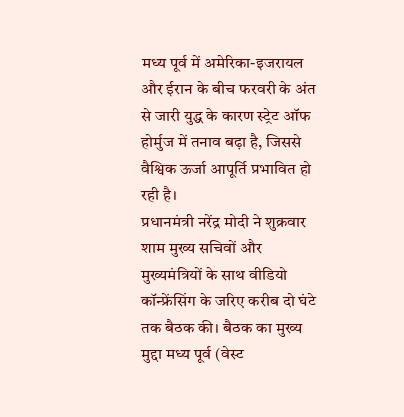मध्य पूर्व में अमेरिका-इजरायल और ईरान के बीच फरवरी के अंत से जारी युद्ध के कारण स्ट्रेट ऑफ होर्मुज में तनाव बढ़ा है, जिससे वैश्विक ऊर्जा आपूर्ति प्रभावित हो रही है।
प्रधानमंत्री नरेंद्र मोदी ने शुक्रवार शाम मुख्य सचिवों और मुख्यमंत्रियों के साथ वीडियो कॉन्फ्रेंसिंग के जरिए करीब दो घंटे तक बैठक की। बैठक का मुख्य मुद्दा मध्य पूर्व (वेस्ट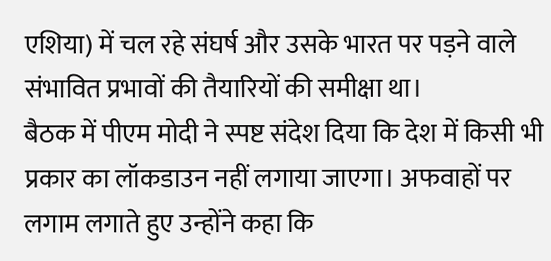एशिया) में चल रहे संघर्ष और उसके भारत पर पड़ने वाले संभावित प्रभावों की तैयारियों की समीक्षा था।
बैठक में पीएम मोदी ने स्पष्ट संदेश दिया कि देश में किसी भी प्रकार का लॉकडाउन नहीं लगाया जाएगा। अफवाहों पर लगाम लगाते हुए उन्होंने कहा कि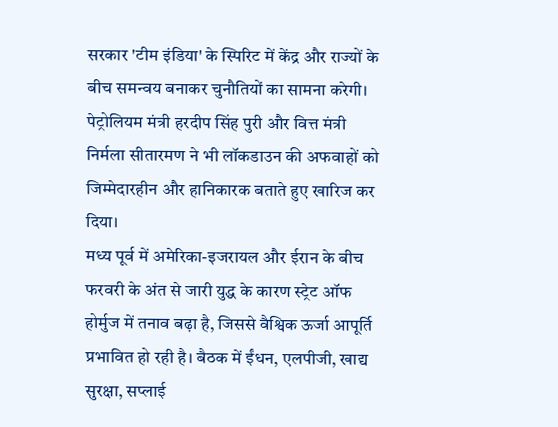सरकार 'टीम इंडिया' के स्पिरिट में केंद्र और राज्यों के बीच समन्वय बनाकर चुनौतियों का सामना करेगी। पेट्रोलियम मंत्री हरदीप सिंह पुरी और वित्त मंत्री निर्मला सीतारमण ने भी लॉकडाउन की अफवाहों को जिम्मेदारहीन और हानिकारक बताते हुए खारिज कर दिया।
मध्य पूर्व में अमेरिका-इजरायल और ईरान के बीच फरवरी के अंत से जारी युद्ध के कारण स्ट्रेट ऑफ होर्मुज में तनाव बढ़ा है, जिससे वैश्विक ऊर्जा आपूर्ति प्रभावित हो रही है। बैठक में ईंधन, एलपीजी, खाद्य सुरक्षा, सप्लाई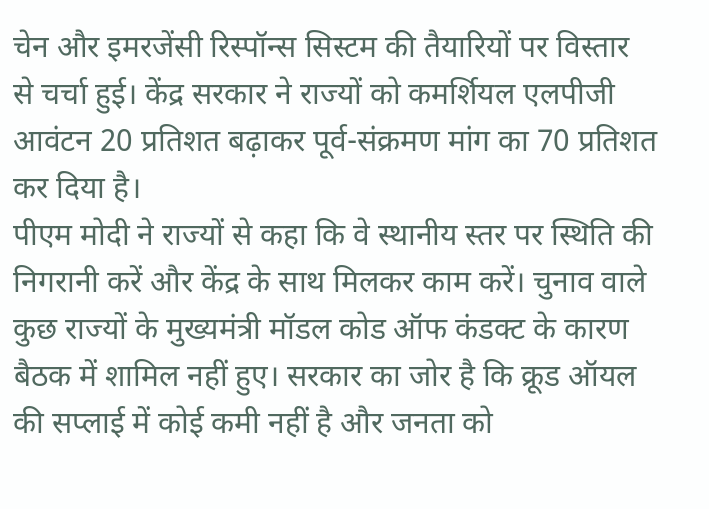चेन और इमरजेंसी रिस्पॉन्स सिस्टम की तैयारियों पर विस्तार से चर्चा हुई। केंद्र सरकार ने राज्यों को कमर्शियल एलपीजी आवंटन 20 प्रतिशत बढ़ाकर पूर्व-संक्रमण मांग का 70 प्रतिशत कर दिया है।
पीएम मोदी ने राज्यों से कहा कि वे स्थानीय स्तर पर स्थिति की निगरानी करें और केंद्र के साथ मिलकर काम करें। चुनाव वाले कुछ राज्यों के मुख्यमंत्री मॉडल कोड ऑफ कंडक्ट के कारण बैठक में शामिल नहीं हुए। सरकार का जोर है कि क्रूड ऑयल की सप्लाई में कोई कमी नहीं है और जनता को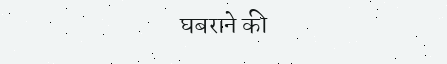घबराने की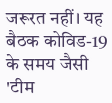जरूरत नहीं। यह बैठक कोविड-19 के समय जैसी 'टीम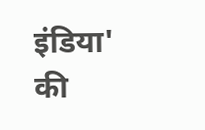इंडिया' की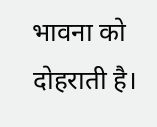भावना को दोहराती है।